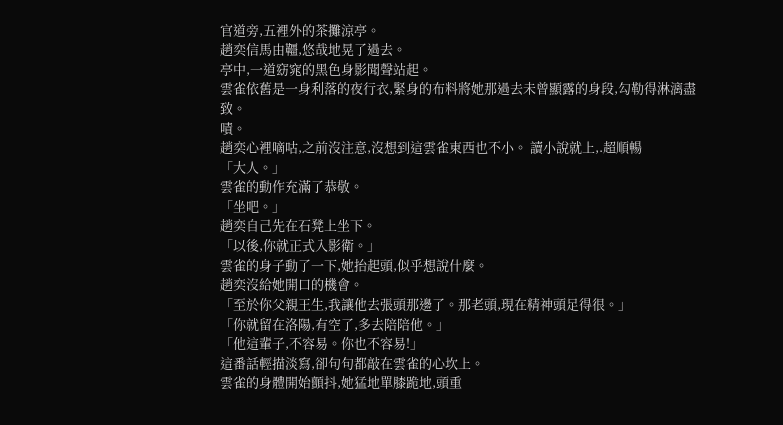官道旁,五裡外的茶攤涼亭。
趙奕信馬由韁,悠哉地晃了過去。
亭中,一道窈窕的黑色身影聞聲站起。
雲雀依舊是一身利落的夜行衣,緊身的布料將她那過去未曾顯露的身段,勾勒得淋漓盡致。
嘖。
趙奕心裡嘀咕,之前沒注意,沒想到這雲雀東西也不小。 讀小說就上,.超順暢
「大人。」
雲雀的動作充滿了恭敬。
「坐吧。」
趙奕自己先在石凳上坐下。
「以後,你就正式入影衛。」
雲雀的身子動了一下,她抬起頭,似乎想說什麼。
趙奕沒給她開口的機會。
「至於你父親王生,我讓他去張頭那邊了。那老頭,現在精神頭足得很。」
「你就留在洛陽,有空了,多去陪陪他。」
「他這輩子,不容易。你也不容易!」
這番話輕描淡寫,卻句句都敲在雲雀的心坎上。
雲雀的身體開始顫抖,她猛地單膝跪地,頭重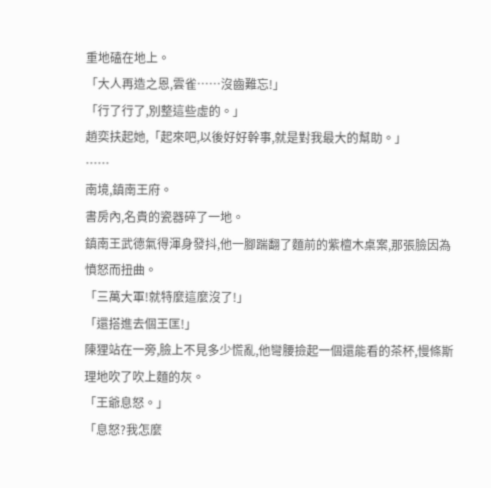重地磕在地上。
「大人再造之恩,雲雀……沒齒難忘!」
「行了行了,別整這些虛的。」
趙奕扶起她,「起來吧,以後好好幹事,就是對我最大的幫助。」
……
南境,鎮南王府。
書房內,名貴的瓷器碎了一地。
鎮南王武德氣得渾身發抖,他一腳踹翻了麵前的紫檀木桌案,那張臉因為憤怒而扭曲。
「三萬大軍!就特麼這麼沒了!」
「還搭進去個王匡!」
陳狸站在一旁,臉上不見多少慌亂,他彎腰撿起一個還能看的茶杯,慢條斯理地吹了吹上麵的灰。
「王爺息怒。」
「息怒?我怎麼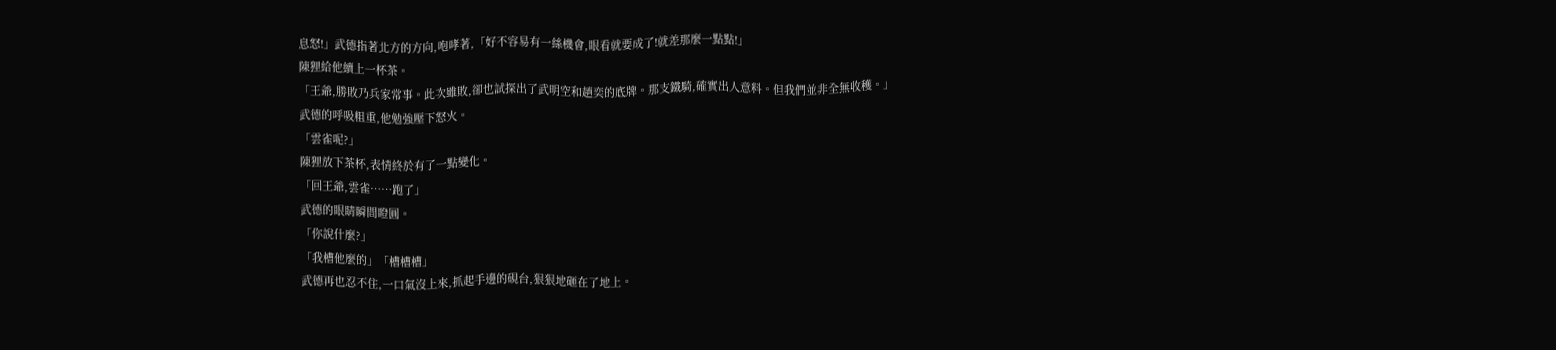息怒!」武德指著北方的方向,咆哮著,「好不容易有一絲機會,眼看就要成了!就差那麼一點點!」
陳狸給他續上一杯茶。
「王爺,勝敗乃兵家常事。此次雖敗,卻也試探出了武明空和趙奕的底牌。那支鐵騎,確實出人意料。但我們並非全無收穫。」
武德的呼吸粗重,他勉強壓下怒火。
「雲雀呢?」
陳狸放下茶杯,表情終於有了一點變化。
「回王爺,雲雀……跑了」
武德的眼睛瞬間瞪圓。
「你說什麼?」
「我槽他麼的」「槽槽槽」
武德再也忍不住,一口氣沒上來,抓起手邊的硯台,狠狠地砸在了地上。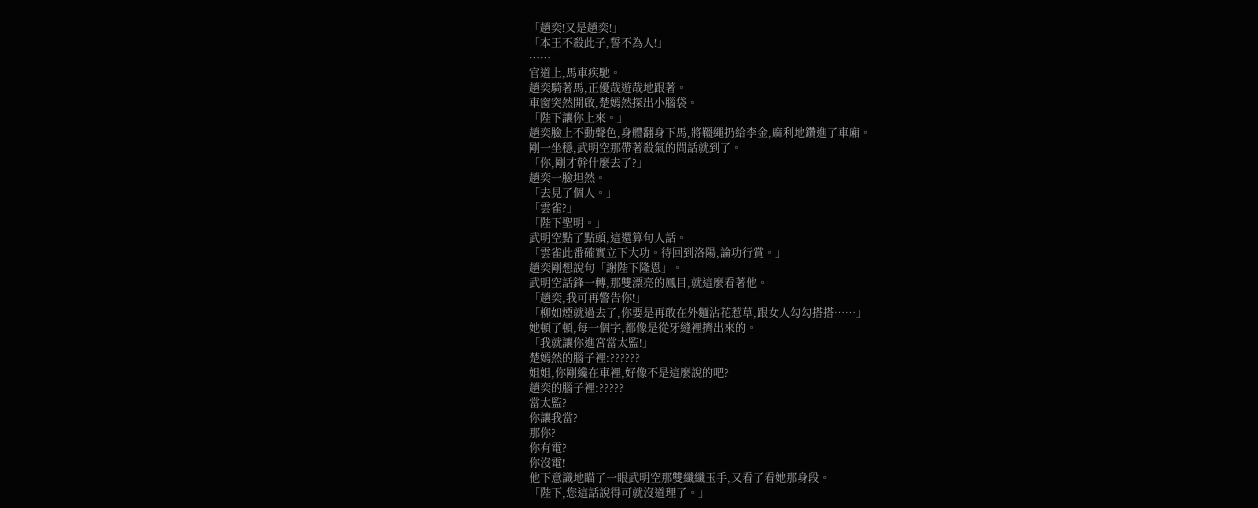「趙奕!又是趙奕!」
「本王不殺此子,誓不為人!」
……
官道上,馬車疾馳。
趙奕騎著馬,正優哉遊哉地跟著。
車窗突然開啟,楚嫣然探出小腦袋。
「陛下讓你上來。」
趙奕臉上不動聲色,身體翻身下馬,將韁繩扔給李金,麻利地鑽進了車廂。
剛一坐穩,武明空那帶著殺氣的問話就到了。
「你,剛才幹什麼去了?」
趙奕一臉坦然。
「去見了個人。」
「雲雀?」
「陛下聖明。」
武明空點了點頭,這還算句人話。
「雲雀此番確實立下大功。待回到洛陽,論功行賞。」
趙奕剛想說句「謝陛下隆恩」。
武明空話鋒一轉,那雙漂亮的鳳目,就這麼看著他。
「趙奕,我可再警告你!」
「柳如煙就過去了,你要是再敢在外麵沾花惹草,跟女人勾勾搭搭……」
她頓了頓,每一個字,都像是從牙縫裡擠出來的。
「我就讓你進宮當太監!」
楚嫣然的腦子裡:??????
姐姐,你剛纔在車裡,好像不是這麼說的吧?
趙奕的腦子裡:?????
當太監?
你讓我當?
那你?
你有電?
你沒電!
他下意識地瞄了一眼武明空那雙纖纖玉手,又看了看她那身段。
「陛下,您這話說得可就沒道理了。」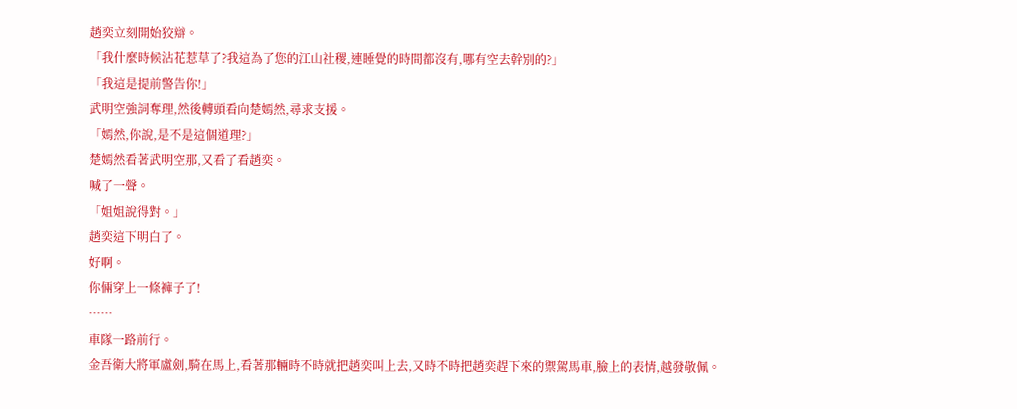趙奕立刻開始狡辯。
「我什麼時候沾花惹草了?我這為了您的江山社稷,連睡覺的時間都沒有,哪有空去幹別的?」
「我這是提前警告你!」
武明空強詞奪理,然後轉頭看向楚嫣然,尋求支援。
「嫣然,你說,是不是這個道理?」
楚嫣然看著武明空那,又看了看趙奕。
喊了一聲。
「姐姐說得對。」
趙奕這下明白了。
好啊。
你倆穿上一條褲子了!
……
車隊一路前行。
金吾衛大將軍盧劍,騎在馬上,看著那輛時不時就把趙奕叫上去,又時不時把趙奕趕下來的禦駕馬車,臉上的表情,越發敬佩。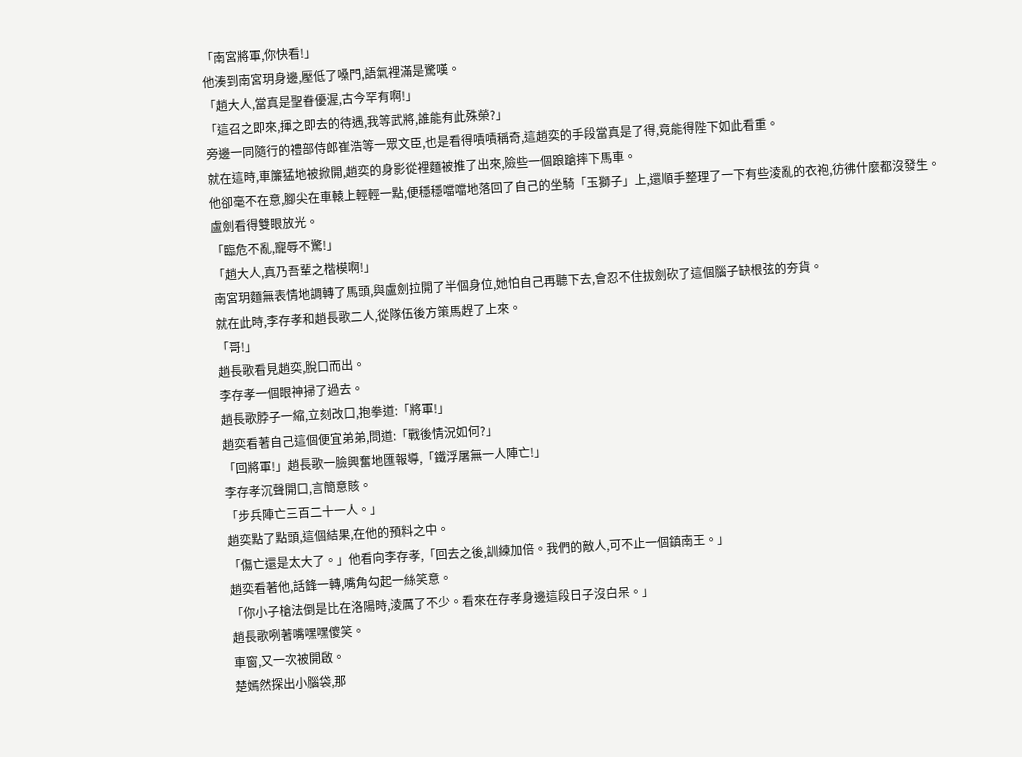「南宮將軍,你快看!」
他湊到南宮玥身邊,壓低了嗓門,語氣裡滿是驚嘆。
「趙大人,當真是聖眷優渥,古今罕有啊!」
「這召之即來,揮之即去的待遇,我等武將,誰能有此殊榮?」
旁邊一同隨行的禮部侍郎崔浩等一眾文臣,也是看得嘖嘖稱奇,這趙奕的手段當真是了得,竟能得陛下如此看重。
就在這時,車簾猛地被掀開,趙奕的身影從裡麵被推了出來,險些一個踉蹌摔下馬車。
他卻毫不在意,腳尖在車轅上輕輕一點,便穩穩噹噹地落回了自己的坐騎「玉獅子」上,還順手整理了一下有些淩亂的衣袍,彷彿什麼都沒發生。
盧劍看得雙眼放光。
「臨危不亂,寵辱不驚!」
「趙大人,真乃吾輩之楷模啊!」
南宮玥麵無表情地調轉了馬頭,與盧劍拉開了半個身位,她怕自己再聽下去,會忍不住拔劍砍了這個腦子缺根弦的夯貨。
就在此時,李存孝和趙長歌二人,從隊伍後方策馬趕了上來。
「哥!」
趙長歌看見趙奕,脫口而出。
李存孝一個眼神掃了過去。
趙長歌脖子一縮,立刻改口,抱拳道:「將軍!」
趙奕看著自己這個便宜弟弟,問道:「戰後情況如何?」
「回將軍!」趙長歌一臉興奮地匯報導,「鐵浮屠無一人陣亡!」
李存孝沉聲開口,言簡意賅。
「步兵陣亡三百二十一人。」
趙奕點了點頭,這個結果,在他的預料之中。
「傷亡還是太大了。」他看向李存孝,「回去之後,訓練加倍。我們的敵人,可不止一個鎮南王。」
趙奕看著他,話鋒一轉,嘴角勾起一絲笑意。
「你小子槍法倒是比在洛陽時,淩厲了不少。看來在存孝身邊這段日子沒白呆。」
趙長歌咧著嘴嘿嘿傻笑。
車窗,又一次被開啟。
楚嫣然探出小腦袋,那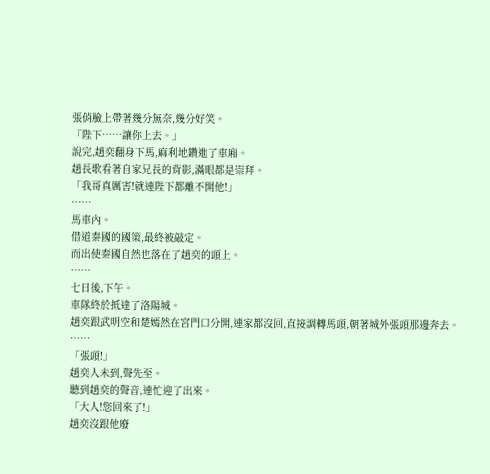張俏臉上帶著幾分無奈,幾分好笑。
「陛下……讓你上去。」
說完,趙奕翻身下馬,麻利地鑽進了車廂。
趙長歌看著自家兄長的背影,滿眼都是崇拜。
「我哥真厲害!就連陛下都離不開他!」
……
馬車內。
借道秦國的國策,最終被敲定。
而出使秦國自然也落在了趙奕的頭上。
……
七日後,下午。
車隊終於抵達了洛陽城。
趙奕跟武明空和楚嫣然在宮門口分開,連家都沒回,直接調轉馬頭,朝著城外張頭那邊奔去。
……
「張頭!」
趙奕人未到,聲先至。
聽到趙奕的聲音,連忙迎了出來。
「大人!您回來了!」
趙奕沒跟他廢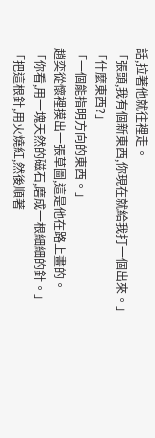話,拉著他就往裡走。
「張頭,我有個新東西,你現在就給我打一個出來。」
「什麼東西?」
「一個能指明方向的東西。」
趙奕從懷裡摸出一張草圖,這是他在路上畫的。
「你看,用一塊天然的磁石,磨成一根細細的針。」
「把這根針,用火燒紅,然後順著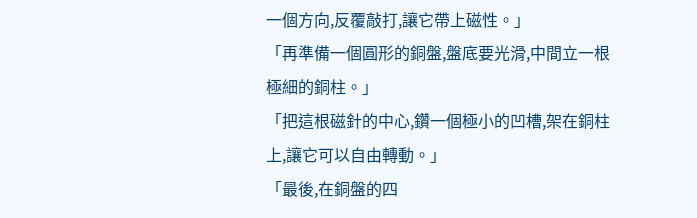一個方向,反覆敲打,讓它帶上磁性。」
「再準備一個圓形的銅盤,盤底要光滑,中間立一根極細的銅柱。」
「把這根磁針的中心,鑽一個極小的凹槽,架在銅柱上,讓它可以自由轉動。」
「最後,在銅盤的四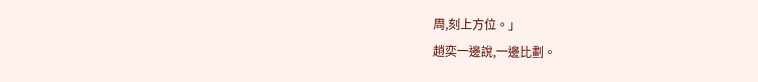周,刻上方位。」
趙奕一邊說,一邊比劃。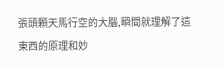張頭顆天馬行空的大腦,瞬間就理解了這東西的原理和妙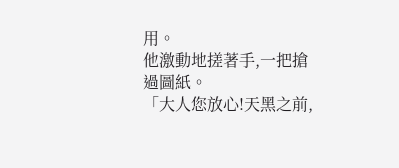用。
他激動地搓著手,一把搶過圖紙。
「大人您放心!天黑之前,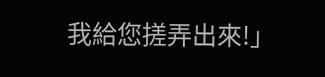我給您搓弄出來!」